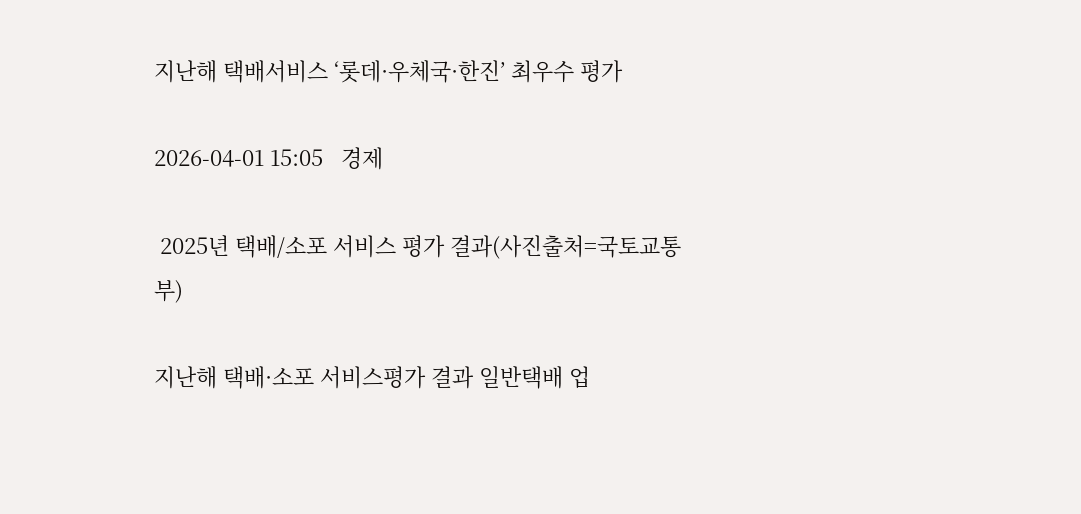지난해 택배서비스 ‘롯데·우체국·한진’ 최우수 평가

2026-04-01 15:05   경제

 2025년 택배/소포 서비스 평가 결과(사진출처=국토교통부)

지난해 택배·소포 서비스평가 결과 일반택배 업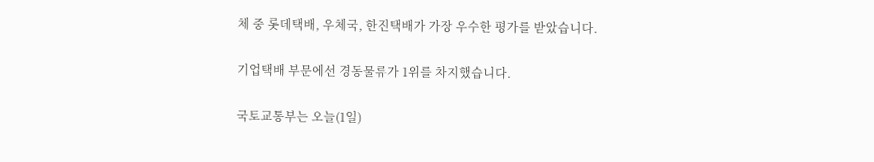체 중 롯데택배, 우체국, 한진택배가 가장 우수한 평가를 받았습니다.

기업택배 부문에선 경동물류가 1위를 차지했습니다.

국토교통부는 오늘(1일)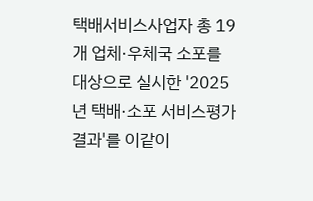택배서비스사업자 총 19개 업체·우체국 소포를 대상으로 실시한 '2025년 택배·소포 서비스평가 결과'를 이같이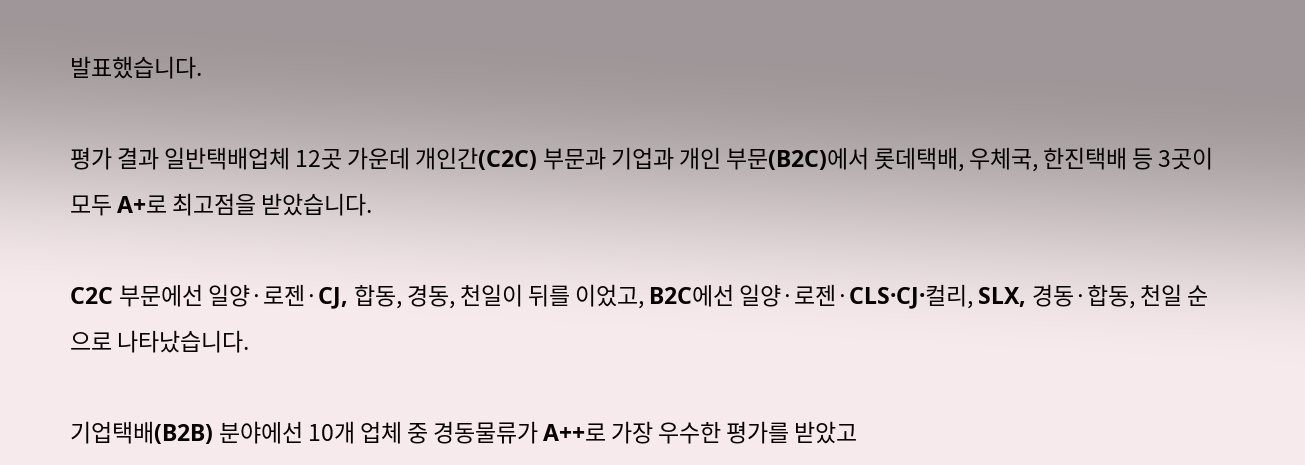발표했습니다.

평가 결과 일반택배업체 12곳 가운데 개인간(C2C) 부문과 기업과 개인 부문(B2C)에서 롯데택배, 우체국, 한진택배 등 3곳이 모두 A+로 최고점을 받았습니다.

C2C 부문에선 일양·로젠·CJ, 합동, 경동, 천일이 뒤를 이었고, B2C에선 일양·로젠·CLS·CJ·컬리, SLX, 경동·합동, 천일 순으로 나타났습니다.

기업택배(B2B) 분야에선 10개 업체 중 경동물류가 A++로 가장 우수한 평가를 받았고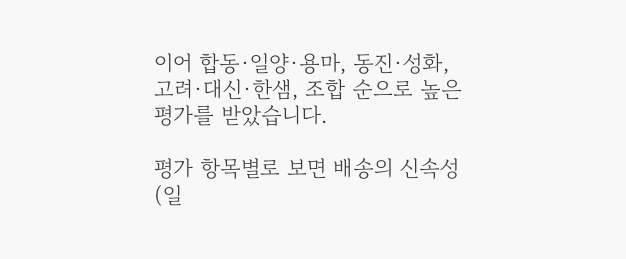이어 합동·일양·용마, 동진·성화, 고려·대신·한샘, 조합 순으로 높은 평가를 받았습니다.

평가 항목별로 보면 배송의 신속성(일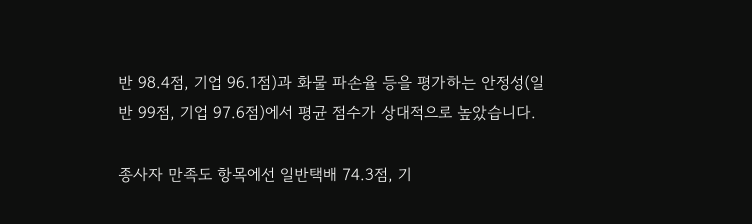반 98.4점, 기업 96.1점)과 화물 파손율 등을 평가하는 안정성(일반 99점, 기업 97.6점)에서 평균 점수가 상대적으로 높았습니다.

종사자 만족도 항목에선 일반택배 74.3점, 기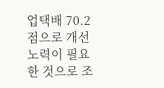업택배 70.2점으로 개선 노력이 필요한 것으로 조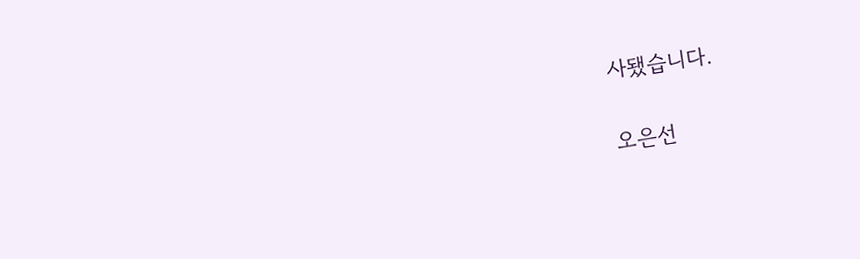사됐습니다.


오은선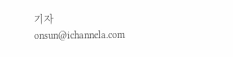기자 onsun@ichannela.com